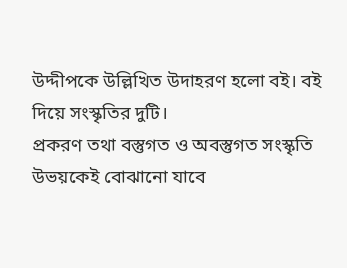উদ্দীপকে উল্লিখিত উদাহরণ হলো বই। বই দিয়ে সংস্কৃতির দুটি।
প্রকরণ তথা বস্তুগত ও অবস্তুগত সংস্কৃতি উভয়কেই বোঝানো যাবে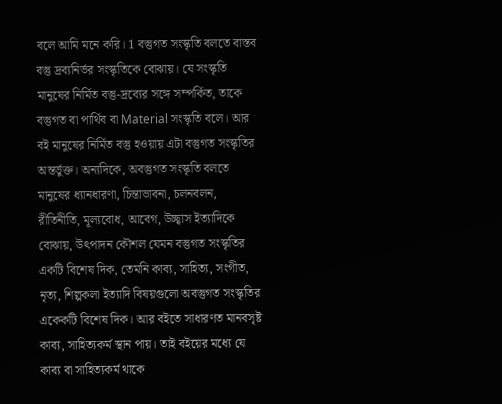বলে আমি মনে করি। 1 বস্তুগত সংস্কৃতি বলতে বাস্তব বস্তু দ্রব্যনির্ভর সংস্কৃতিকে বোঝায়। যে সংস্কৃতি মানুষের নির্মিত বস্তু-দ্রব্যের সঙ্গে সম্পর্কিত, তাকে বস্তুগত বা পার্থিব বা Material সংস্কৃতি বলে। আর বই মানুষের নির্মিত বস্তু হওয়ায় এটা বস্তুগত সংস্কৃতির অন্তর্ভুক্ত। অন্যদিকে, অবস্তুগত সংস্কৃতি বলতে মানুষের ধ্যানধারণা, চিন্তাভাবনা, চলনবলন, রীতিনীতি, মূল্যবোধ, আবেগ, উচ্ছ্বাস ইত্যাদিকে বোঝায়, উৎপাদন কৌশল যেমন বস্তুগত সংস্কৃতির একটি বিশেষ দিক, তেমনি কাব্য, সাহিত্য, সংগীত, নৃত্য, শিল্পকলা ইত্যাদি বিষয়গুলো অবস্তুগত সংস্কৃতির একেকটি বিশেষ দিক। আর বইতে সাধারণত মানবসৃষ্ট কাব্য, সাহিত্যকর্ম স্থান পায়। তাই বইয়ের মধ্যে যে কাব্য বা সাহিত্যকর্ম থাকে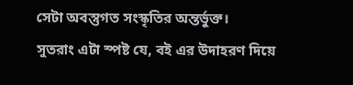সেটা অবস্তুগত সংস্কৃতির অন্তর্ভুক্ত।
সুতরাং এটা স্পষ্ট যে, বই এর উদাহরণ দিয়ে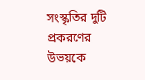সংস্কৃতির দুটি প্রকরণের উভয়কে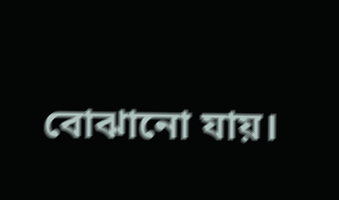বোঝানো যায়।